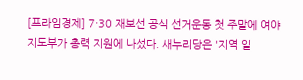[프라임경제] 7·30 재보선 공식 선거운동 첫 주말에 여야 지도부가 총력 지원에 나섰다. 새누리당은 '지역 일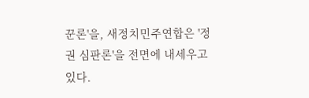꾼론'을, 새정치민주연합은 '정권 심판론'을 전면에 내세우고 있다.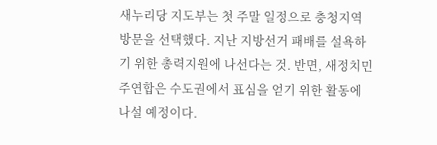새누리당 지도부는 첫 주말 일정으로 충청지역 방문을 선택했다. 지난 지방선거 패배를 설욕하기 위한 총력지원에 나선다는 것. 반면, 새정치민주연합은 수도권에서 표심을 얻기 위한 활동에 나설 예정이다.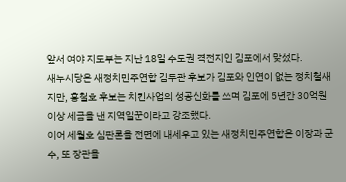앞서 여야 지도부는 지난 18일 수도권 격전지인 김포에서 맞섰다.
새누시당은 새정치민주연합 김두관 후보가 김포와 인연이 없는 정치철새지만, 홍철호 후보는 치킨사업의 성공신화를 쓰며 김포에 5년간 30억원 이상 세금을 낸 지역일꾼이라고 강조했다.
이어 세월호 심판론을 전면에 내세우고 있는 새정치민주연합은 이장과 군수, 또 장관을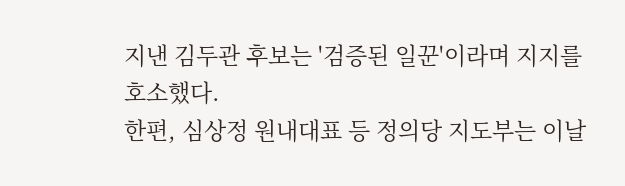지낸 김두관 후보는 '검증된 일꾼'이라며 지지를 호소했다.
한편, 심상정 원내대표 등 정의당 지도부는 이날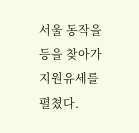서울 동작을 등을 찾아가 지원유세를 펼쳤다.